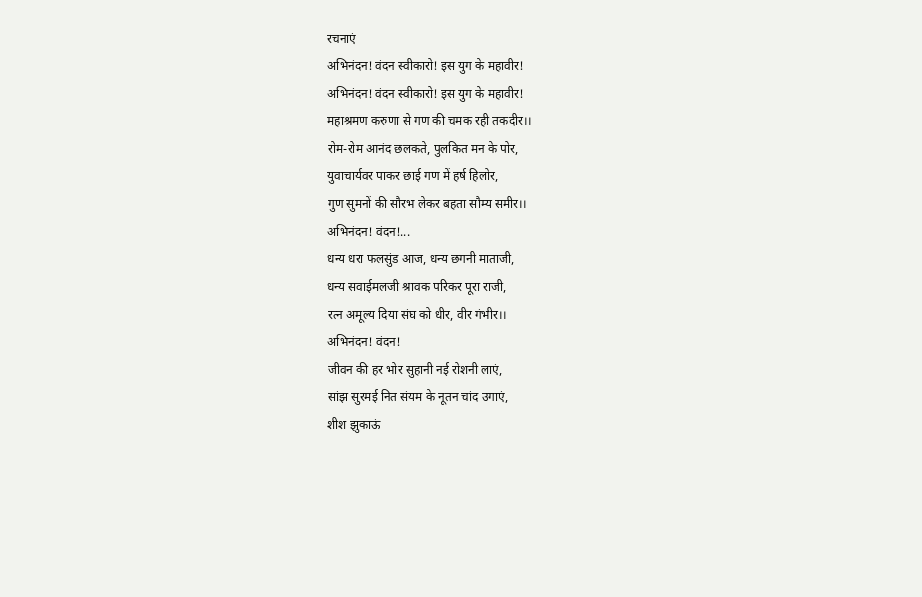रचनाएं
अभिनंदन! वंदन स्वीकारो! इस युग के महावीर!
अभिनंदन! वंदन स्वीकारो! इस युग के महावीर!
महाश्रमण करुणा से गण की चमक रही तकदीर।।
रोम-रोम आनंद छलकते, पुलकित मन के पोर,
युवाचार्यवर पाकर छाई गण में हर्ष हिलोर,
गुण सुमनों की सौरभ लेकर बहता सौम्य समीर।।
अभिनंदन! वंदन!...
धन्य धरा फलसुंड आज, धन्य छगनी माताजी,
धन्य सवाईमलजी श्रावक परिकर पूरा राजी,
रत्न अमूल्य दिया संघ को धीर, वीर गंभीर।।
अभिनंदन! वंदन!
जीवन की हर भोर सुहानी नई रोशनी लाएं,
सांझ सुरमई नित संयम के नूतन चांद उगाएं,
शीश झुकाऊं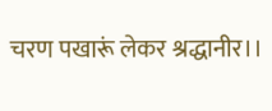चरण पखारूं लेकर श्रद्धानीर।।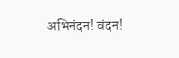अभिनंदन! वंदन!